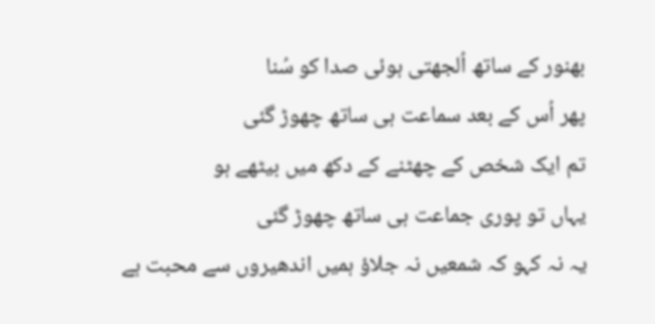بھنور کے ساتھ اُلجھتی ہوئی صدا کو سُنا
پھر اُس کے بعد سماعت ہی ساتھ چھوڑ گئی
تم ایک شخص کے چھٹنے کے دکھ میں بیٹھے ہو
یہاں تو پوری جماعت ہی ساتھ چھوڑ گئی
یہ نہ کہو کہ شمعیں نہ جلاؤ ہمیں اندھیروں سے محبت ہے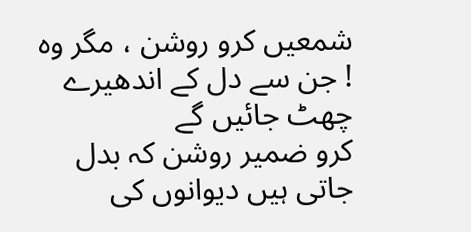شمعیں کرو روشن ، مگر وہ ! جن سے دل کے اندھیرے چھٹ جائیں گے
کرو ضمیر روشن کہ بدل جاتی ہیں دیوانوں کی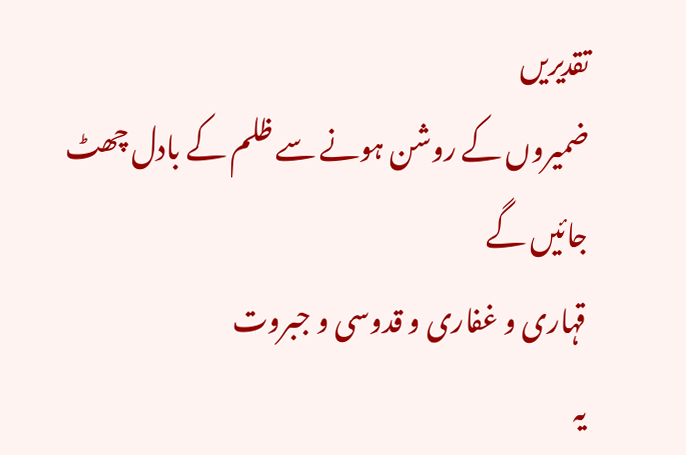تقدیریں
ضمیروں کے روشن ہونے سے ظلم کے بادل چھٹ جائیں گے
قہاری و غفاری و قدوسی و جبروت
یہ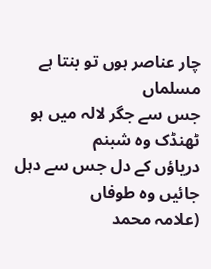چار عناصر ہوں تو بنتا ہے مسلماں
جس سے جگر لالہ میں ہو ٹھنڈک وہ شبنم
دریاؤں کے دل جس سے دہل جائیں وہ طوفاں
(علامہ محمد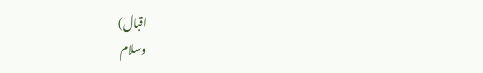اقبال)
وسلام